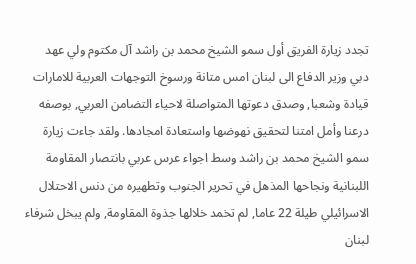تجدد زيارة الفريق أول سمو الشيخ محمد بن راشد آل مكتوم ولي عهد دبي وزير الدفاع الى لبنان امس متانة ورسوخ التوجهات العربية للامارات قيادة وشعبا, وصدق دعوتها المتواصلة لاحياء التضامن العربي, بوصفه درعنا وأمل امتنا لتحقيق نهوضها واستعادة امجادها. ولقد جاءت زيارة سمو الشيخ محمد بن راشد وسط اجواء عرس عربي بانتصار المقاومة اللبنانية ونجاحها المذهل في تحرير الجنوب وتطهيره من دنس الاحتلال الاسرائيلي طيلة 22 عاما, لم تخمد خلالها جذوة المقاومة, ولم يبخل شرفاء لبنان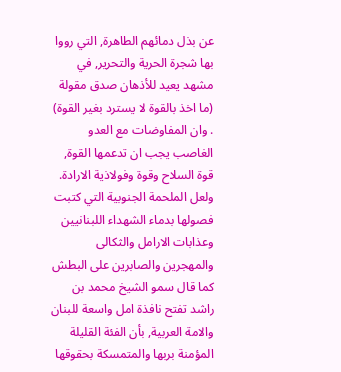عن بذل دمائهم الطاهرة, التي رووا بها شجرة الحرية والتحرير, في مشهد يعيد للأذهان صدق مقولة (ما اخذ بالقوة لا يسترد بغير القوة) . وان المفاوضات مع العدو الغاصب يجب ان تدعمها القوة, قوة السلاح وقوة وفولاذية الارادة. ولعل الملحمة الجنوبية التي كتبت فصولها بدماء الشهداء اللبنانيين وعذابات الارامل والثكالى والمهجرين والصابرين على البطش كما قال سمو الشيخ محمد بن راشد تفتح نافذة امل واسعة للبنان والامة العربية, بأن الفئة القليلة المؤمنة بربها والمتمسكة بحقوقها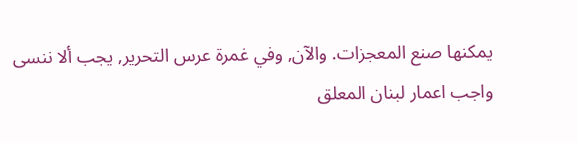يمكنها صنع المعجزات. والآن, وفي غمرة عرس التحرير, يجب ألا ننسى واجب اعمار لبنان المعلق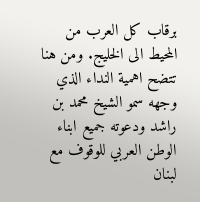برقاب كل العرب من المحيط الى الخليج. ومن هنا تتضح اهمية النداء الذي وجهه سمو الشيخ محمد بن راشد ودعوته جميع ابناء الوطن العربي للوقوف مع لبنان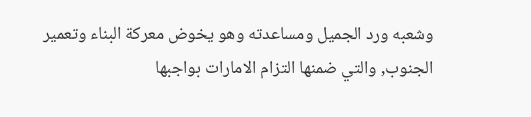وشعبه ورد الجميل ومساعدته وهو يخوض معركة البناء وتعمير الجنوب, والتي ضمنها التزام الامارات بواجبها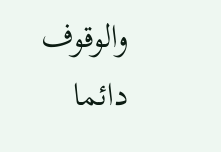والوقوف دائما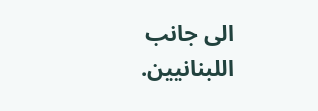الى جانب اللبنانيين.